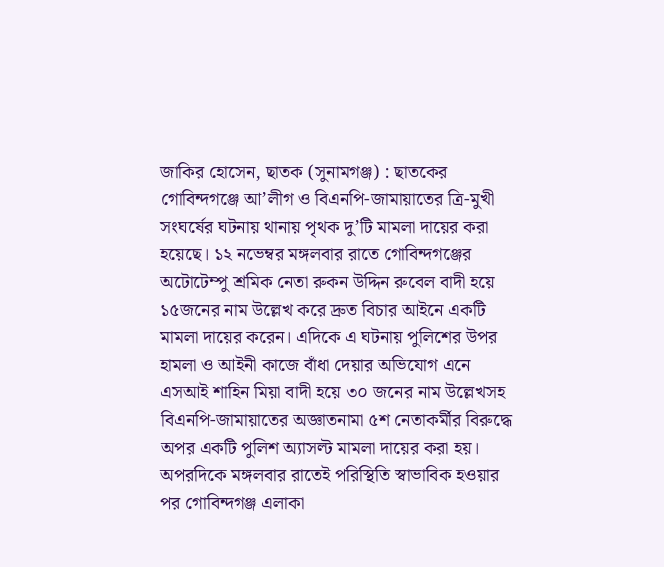জাকির হোসেন, ছাতক (সুনামগঞ্জ) : ছাতকের গোবিন্দগঞ্জে আ’লীগ ও বিএনপি-জামায়াতের ত্রি-মুখী সংঘর্ষের ঘটনায় থানায় পৃথক দু’টি মামলা দায়ের করা হয়েছে। ১২ নভেম্বর মঙ্গলবার রাতে গোবিন্দগঞ্জের অটোটেম্পু শ্রমিক নেতা রুকন উদ্দিন রুবেল বাদী হয়ে ১৫জনের নাম উল্লেখ করে দ্রুত বিচার আইনে একটি মামলা দায়ের করেন। এদিকে এ ঘটনায় পুলিশের উপর হামলা ও আইনী কাজে বাঁধা দেয়ার অভিযোগ এনে এসআই শাহিন মিয়া বাদী হয়ে ৩০ জনের নাম উল্লেখসহ বিএনপি-জামায়াতের অজ্ঞাতনামা ৫শ নেতাকর্মীর বিরুদ্ধে অপর একটি পুলিশ অ্যাসল্ট মামলা দায়ের করা হয়। অপরদিকে মঙ্গলবার রাতেই পরিস্থিতি স্বাভাবিক হওয়ার পর গোবিন্দগঞ্জ এলাকা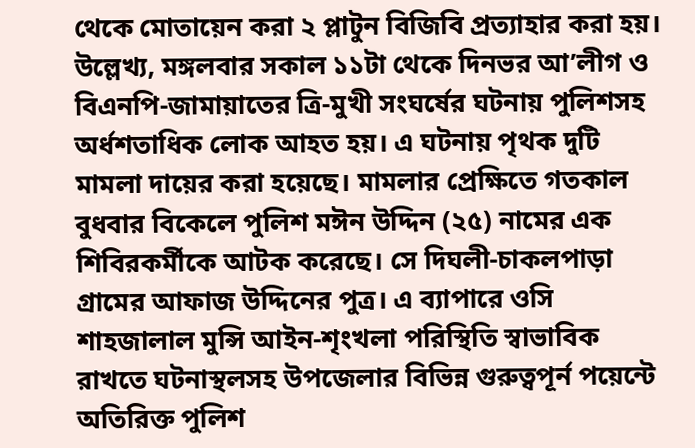থেকে মোতায়েন করা ২ প্লাটুন বিজিবি প্রত্যাহার করা হয়।
উল্লেখ্য, মঙ্গলবার সকাল ১১টা থেকে দিনভর আ’লীগ ও বিএনপি-জামায়াতের ত্রি-মুখী সংঘর্ষের ঘটনায় পুলিশসহ অর্ধশতাধিক লোক আহত হয়। এ ঘটনায় পৃথক দুটি মামলা দায়ের করা হয়েছে। মামলার প্রেক্ষিতে গতকাল বুধবার বিকেলে পুলিশ মঈন উদ্দিন (২৫) নামের এক শিবিরকর্মীকে আটক করেছে। সে দিঘলী-চাকলপাড়া গ্রামের আফাজ উদ্দিনের পুত্র। এ ব্যাপারে ওসি শাহজালাল মুন্সি আইন-শৃংখলা পরিস্থিতি স্বাভাবিক রাখতে ঘটনাস্থলসহ উপজেলার বিভিন্ন গুরুত্বপূর্ন পয়েন্টে অতিরিক্ত পুলিশ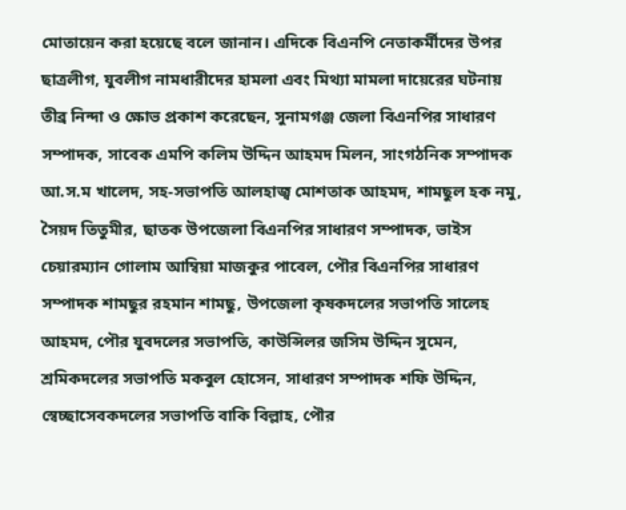মোতায়েন করা হয়েছে বলে জানান। এদিকে বিএনপি নেতাকর্মীদের উপর ছাত্রলীগ, যুবলীগ নামধারীদের হামলা এবং মিথ্যা মামলা দায়েরের ঘটনায় তীব্র নিন্দা ও ক্ষোভ প্রকাশ করেছেন, সুনামগঞ্জ জেলা বিএনপির সাধারণ সম্পাদক, সাবেক এমপি কলিম উদ্দিন আহমদ মিলন, সাংগঠনিক সম্পাদক আ.স.ম খালেদ, সহ-সভাপতি আলহাজ্ব মোশতাক আহমদ, শামছুল হক নমু, সৈয়দ তিতুমীর, ছাতক উপজেলা বিএনপির সাধারণ সম্পাদক, ভাইস চেয়ারম্যান গোলাম আম্বিয়া মাজকুর পাবেল, পৌর বিএনপির সাধারণ সম্পাদক শামছুর রহমান শামছু, উপজেলা কৃষকদলের সভাপতি সালেহ আহমদ, পৌর যুবদলের সভাপতি, কাউন্সিলর জসিম উদ্দিন সুমেন, শ্রমিকদলের সভাপতি মকবুল হোসেন, সাধারণ সম্পাদক শফি উদ্দিন, স্বেচ্ছাসেবকদলের সভাপতি বাকি বিল্লাহ, পৌর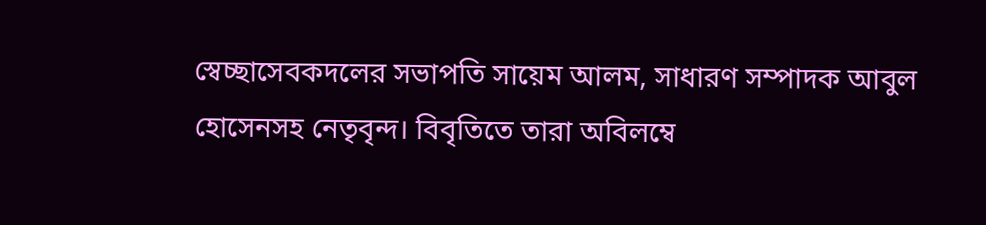স্বেচ্ছাসেবকদলের সভাপতি সায়েম আলম, সাধারণ সম্পাদক আবুল হোসেনসহ নেতৃবৃন্দ। বিবৃতিতে তারা অবিলম্বে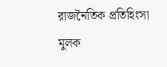রাজনৈতিক প্রতিহিংসা মুলক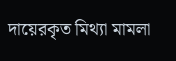দায়েরকৃত মিথ্যা মামলা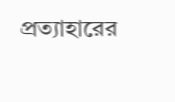প্রত্যাহারের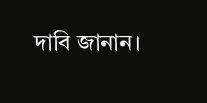দাবি জানান।